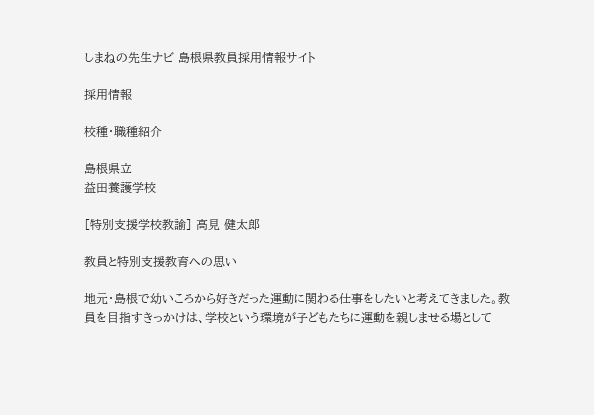しまねの先生ナビ 島根県教員採用情報サイト

採用情報

校種・職種紹介

島根県立
益田養護学校

[特別支援学校教諭] 高見 健太郎

教員と特別支援教育への思い

地元・島根で幼いころから好きだった運動に関わる仕事をしたいと考えてきました。教員を目指すきっかけは、学校という環境が子どもたちに運動を親しませる場として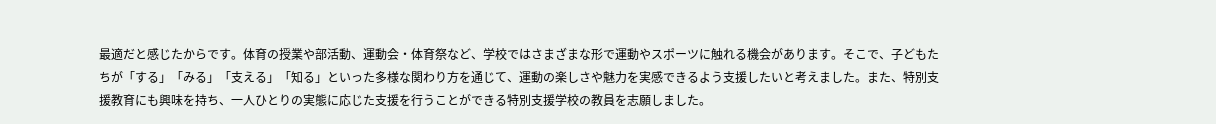最適だと感じたからです。体育の授業や部活動、運動会・体育祭など、学校ではさまざまな形で運動やスポーツに触れる機会があります。そこで、子どもたちが「する」「みる」「支える」「知る」といった多様な関わり方を通じて、運動の楽しさや魅力を実感できるよう支援したいと考えました。また、特別支援教育にも興味を持ち、一人ひとりの実態に応じた支援を行うことができる特別支援学校の教員を志願しました。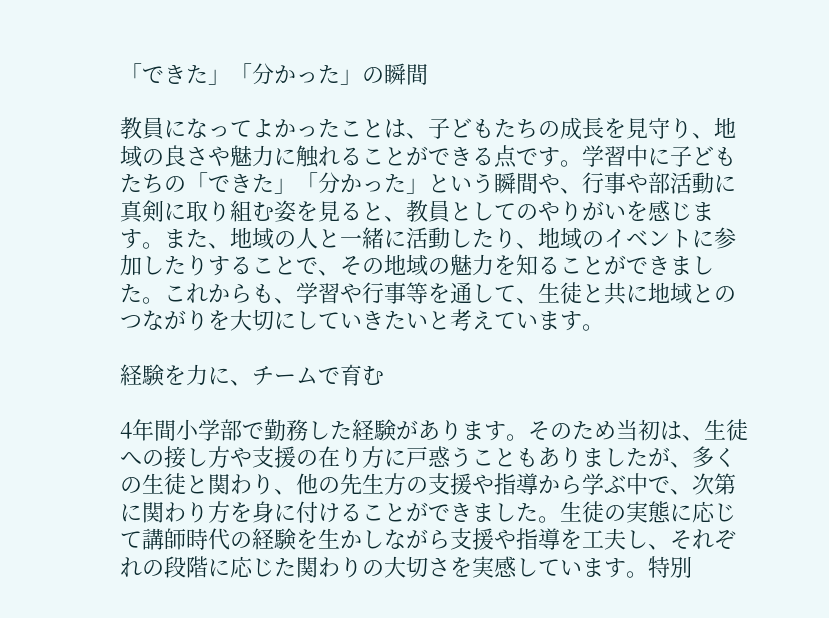「できた」「分かった」の瞬間

教員になってよかったことは、子どもたちの成長を見守り、地域の良さや魅力に触れることができる点です。学習中に子どもたちの「できた」「分かった」という瞬間や、行事や部活動に真剣に取り組む姿を見ると、教員としてのやりがいを感じます。また、地域の人と一緒に活動したり、地域のイベントに参加したりすることで、その地域の魅力を知ることができました。これからも、学習や行事等を通して、生徒と共に地域とのつながりを大切にしていきたいと考えています。

経験を力に、チームで育む

4年間小学部で勤務した経験があります。そのため当初は、生徒への接し方や支援の在り方に戸惑うこともありましたが、多くの生徒と関わり、他の先生方の支援や指導から学ぶ中で、次第に関わり方を身に付けることができました。生徒の実態に応じて講師時代の経験を生かしながら支援や指導を工夫し、それぞれの段階に応じた関わりの大切さを実感しています。特別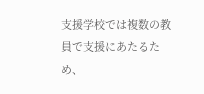支援学校では複数の教員で支援にあたるため、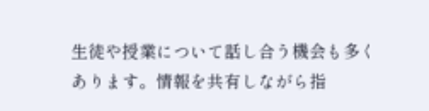生徒や授業について話し合う機会も多くあります。情報を共有しながら指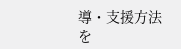導・支援方法を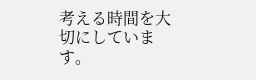考える時間を大切にしています。